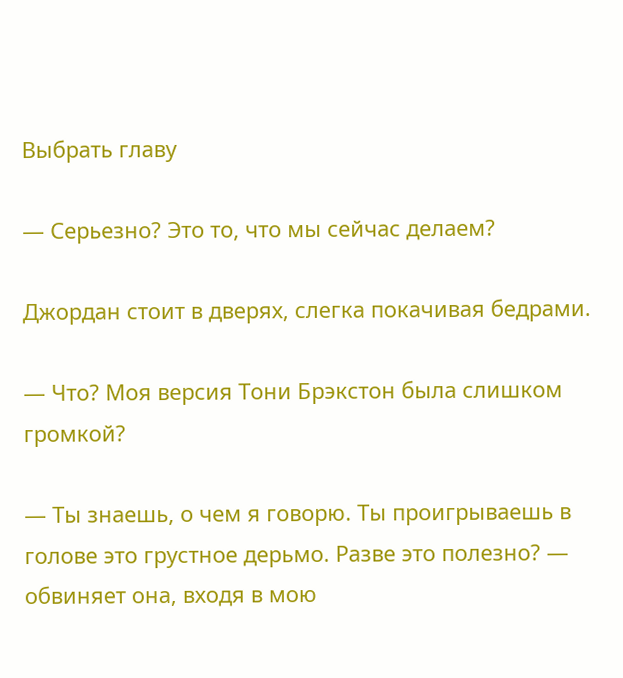Выбрать главу

— Серьезно? Это то, что мы сейчас делаем?

Джордан стоит в дверях, слегка покачивая бедрами.

— Что? Моя версия Тони Брэкстон была слишком громкой?

— Ты знаешь, о чем я говорю. Ты проигрываешь в голове это грустное дерьмо. Разве это полезно? — обвиняет она, входя в мою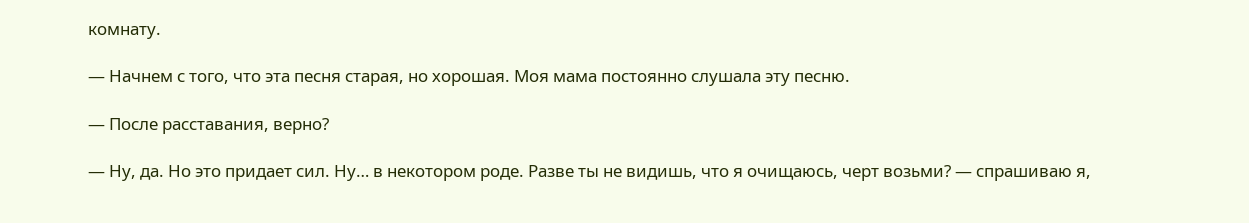комнату.

— Начнем с того, что эта песня старая, но хорошая. Моя мама постоянно слушала эту песню.

— После расставания, верно?

— Ну, да. Но это придает сил. Ну… в некотором роде. Разве ты не видишь, что я очищаюсь, черт возьми? — спрашиваю я,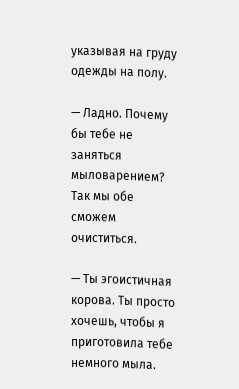указывая на груду одежды на полу.

— Ладно. Почему бы тебе не заняться мыловарением? Так мы обе сможем очиститься.

— Ты эгоистичная корова. Ты просто хочешь, чтобы я приготовила тебе немного мыла.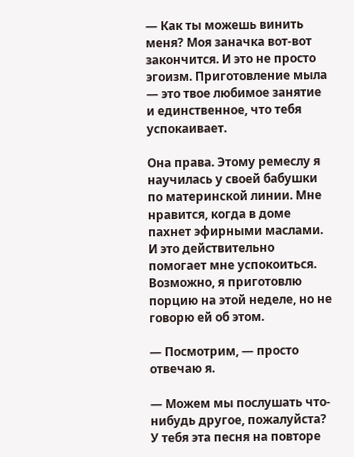— Как ты можешь винить меня? Моя заначка вот-вот закончится. И это не просто эгоизм. Приготовление мыла — это твое любимое занятие и единственное, что тебя успокаивает.

Она права. Этому ремеслу я научилась у своей бабушки по материнской линии. Мне нравится, когда в доме пахнет эфирными маслами. И это действительно помогает мне успокоиться. Возможно, я приготовлю порцию на этой неделе, но не говорю ей об этом.

— Посмотрим, — просто отвечаю я.

— Можем мы послушать что-нибудь другое, пожалуйста? У тебя эта песня на повторе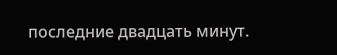последние двадцать минут.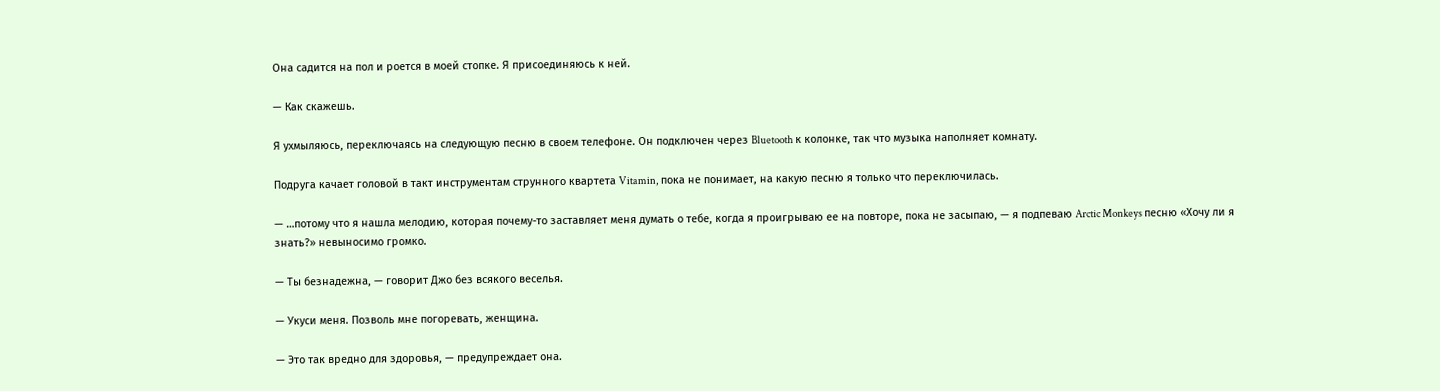Она садится на пол и роется в моей стопке. Я присоединяюсь к ней.

— Как скажешь.

Я ухмыляюсь, переключаясь на следующую песню в своем телефоне. Он подключен через Bluetooth к колонке, так что музыка наполняет комнату.

Подруга качает головой в такт инструментам струнного квартета Vitamin, пока не понимает, на какую песню я только что переключилась.

— …потому что я нашла мелодию, которая почему-то заставляет меня думать о тебе, когда я проигрываю ее на повторе, пока не засыпаю, — я подпеваю Arctic Monkeys песню «Хочу ли я знать?» невыносимо громко.

— Ты безнадежна, — говорит Джо без всякого веселья.

— Укуси меня. Позволь мне погоревать, женщина.

— Это так вредно для здоровья, — предупреждает она.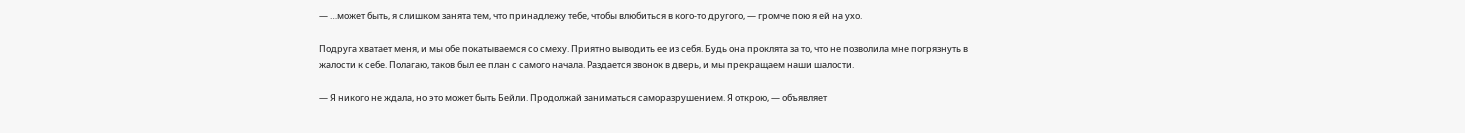— …может быть, я слишком занята тем, что принадлежу тебе, чтобы влюбиться в кого-то другого, — громче пою я ей на ухо.

Подруга хватает меня, и мы обе покатываемся со смеху. Приятно выводить ее из себя. Будь она проклята за то, что не позволила мне погрязнуть в жалости к себе. Полагаю, таков был ее план с самого начала. Раздается звонок в дверь, и мы прекращаем наши шалости.

— Я никого не ждала, но это может быть Бейли. Продолжай заниматься саморазрушением. Я открою, — объявляет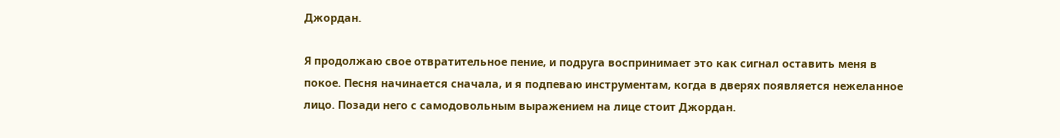Джордан.

Я продолжаю свое отвратительное пение, и подруга воспринимает это как сигнал оставить меня в покое. Песня начинается сначала, и я подпеваю инструментам, когда в дверях появляется нежеланное лицо. Позади него с самодовольным выражением на лице стоит Джордан.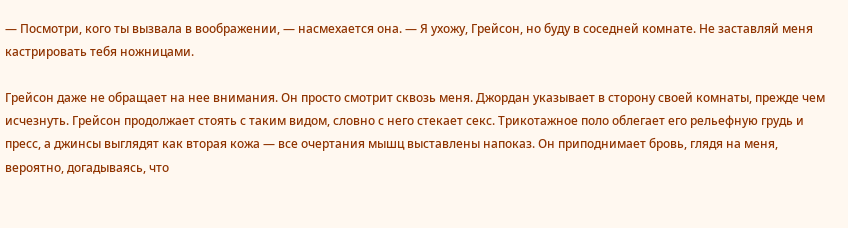— Посмотри, кого ты вызвала в воображении, — насмехается она. — Я ухожу, Грейсон, но буду в соседней комнате. Не заставляй меня кастрировать тебя ножницами.

Грейсон даже не обращает на нее внимания. Он просто смотрит сквозь меня. Джордан указывает в сторону своей комнаты, прежде чем исчезнуть. Грейсон продолжает стоять с таким видом, словно с него стекает секс. Трикотажное поло облегает его рельефную грудь и пресс, а джинсы выглядят как вторая кожа — все очертания мышц выставлены напоказ. Он приподнимает бровь, глядя на меня, вероятно, догадываясь, что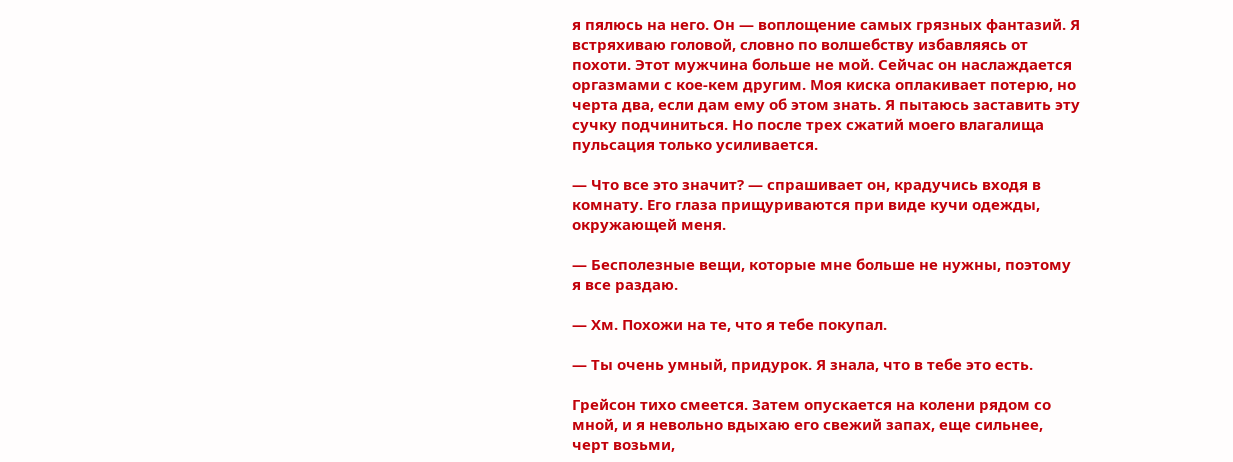я пялюсь на него. Он — воплощение самых грязных фантазий. Я встряхиваю головой, словно по волшебству избавляясь от похоти. Этот мужчина больше не мой. Сейчас он наслаждается оргазмами с кое-кем другим. Моя киска оплакивает потерю, но черта два, если дам ему об этом знать. Я пытаюсь заставить эту сучку подчиниться. Но после трех сжатий моего влагалища пульсация только усиливается.

— Что все это значит? — спрашивает он, крадучись входя в комнату. Его глаза прищуриваются при виде кучи одежды, окружающей меня.

— Бесполезные вещи, которые мне больше не нужны, поэтому я все раздаю.

— Хм. Похожи на те, что я тебе покупал.

— Ты очень умный, придурок. Я знала, что в тебе это есть.

Грейсон тихо смеется. Затем опускается на колени рядом со мной, и я невольно вдыхаю его свежий запах, еще сильнее, черт возьми,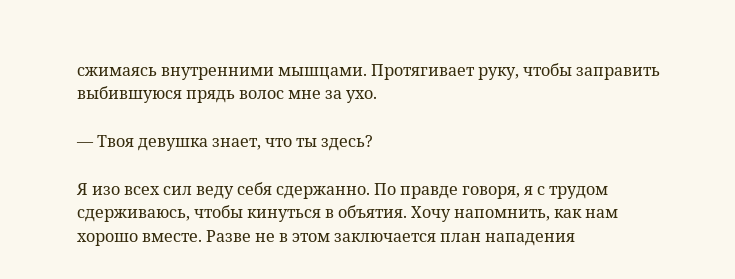сжимаясь внутренними мышцами. Протягивает руку, чтобы заправить выбившуюся прядь волос мне за ухо.

— Твоя девушка знает, что ты здесь?

Я изо всех сил веду себя сдержанно. По правде говоря, я с трудом сдерживаюсь, чтобы кинуться в объятия. Хочу напомнить, как нам хорошо вместе. Разве не в этом заключается план нападения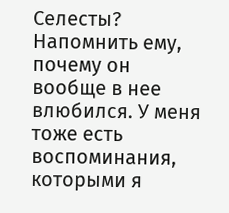Селесты? Напомнить ему, почему он вообще в нее влюбился. У меня тоже есть воспоминания, которыми я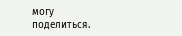могу поделиться.